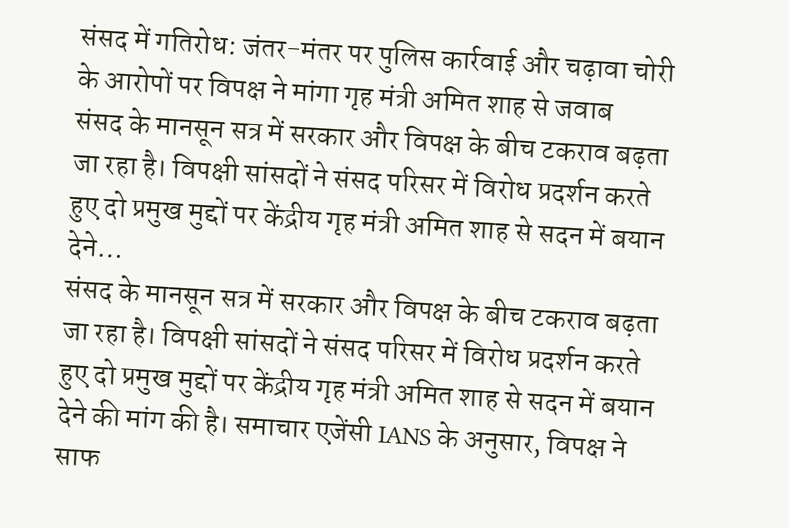संसद में गतिरोध: जंतर-मंतर पर पुलिस कार्रवाई और चढ़ावा चोरी के आरोपों पर विपक्ष ने मांगा गृह मंत्री अमित शाह से जवाब
संसद के मानसून सत्र में सरकार और विपक्ष के बीच टकराव बढ़ता जा रहा है। विपक्षी सांसदों ने संसद परिसर में विरोध प्रदर्शन करते हुए दो प्रमुख मुद्दों पर केंद्रीय गृह मंत्री अमित शाह से सदन में बयान देने…
संसद के मानसून सत्र में सरकार और विपक्ष के बीच टकराव बढ़ता जा रहा है। विपक्षी सांसदों ने संसद परिसर में विरोध प्रदर्शन करते हुए दो प्रमुख मुद्दों पर केंद्रीय गृह मंत्री अमित शाह से सदन में बयान देने की मांग की है। समाचार एजेंसी IANS के अनुसार, विपक्ष ने साफ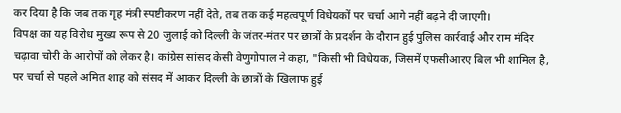कर दिया है कि जब तक गृह मंत्री स्पष्टीकरण नहीं देते, तब तक कई महत्वपूर्ण विधेयकों पर चर्चा आगे नहीं बढ़ने दी जाएगी।
विपक्ष का यह विरोध मुख्य रूप से 20 जुलाई को दिल्ली के जंतर-मंतर पर छात्रों के प्रदर्शन के दौरान हुई पुलिस कार्रवाई और राम मंदिर चढ़ावा चोरी के आरोपों को लेकर है। कांग्रेस सांसद केसी वेणुगोपाल ने कहा, "किसी भी विधेयक, जिसमें एफसीआरए बिल भी शामिल है, पर चर्चा से पहले अमित शाह को संसद में आकर दिल्ली के छात्रों के खिलाफ हुई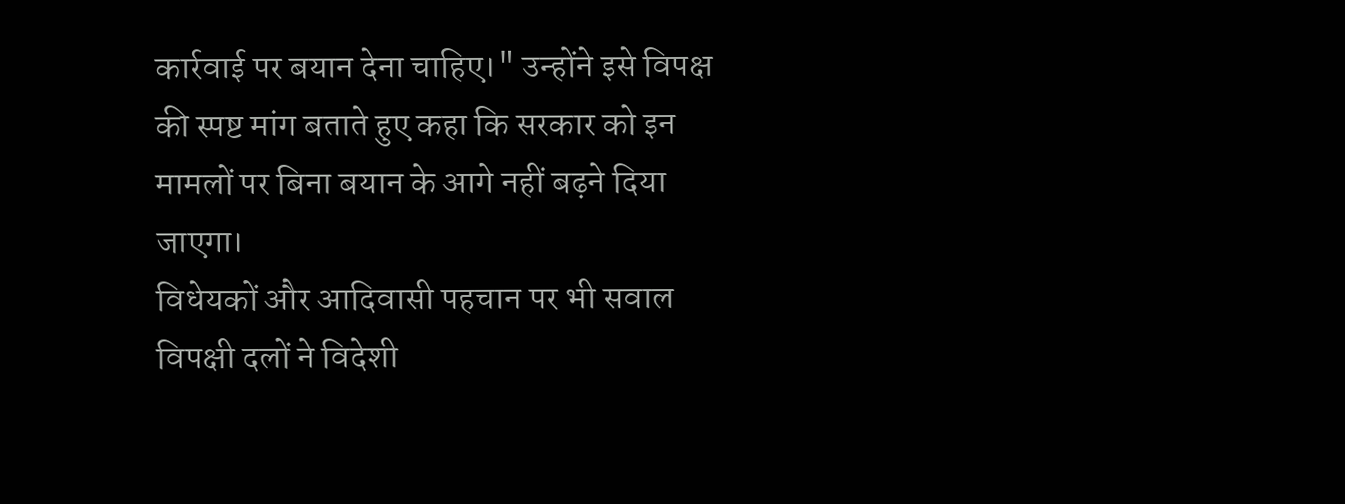कार्रवाई पर बयान देना चाहिए।" उन्होंने इसे विपक्ष की स्पष्ट मांग बताते हुए कहा कि सरकार को इन मामलों पर बिना बयान के आगे नहीं बढ़ने दिया जाएगा।
विधेयकों और आदिवासी पहचान पर भी सवाल
विपक्षी दलों ने विदेशी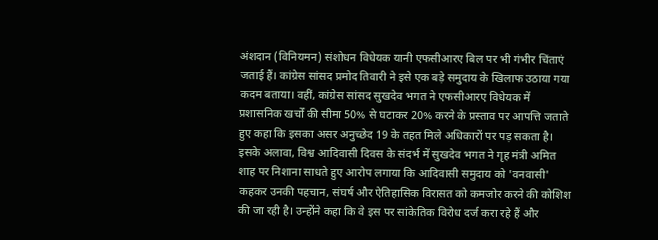अंशदान (विनियमन) संशोधन विधेयक यानी एफसीआरए बिल पर भी गंभीर चिंताएं जताई हैं। कांग्रेस सांसद प्रमोद तिवारी ने इसे एक बड़े समुदाय के खिलाफ उठाया गया कदम बताया। वहीं, कांग्रेस सांसद सुखदेव भगत ने एफसीआरए विधेयक में प्रशासनिक खर्चों की सीमा 50% से घटाकर 20% करने के प्रस्ताव पर आपत्ति जताते हुए कहा कि इसका असर अनुच्छेद 19 के तहत मिले अधिकारों पर पड़ सकता है।
इसके अलावा, विश्व आदिवासी दिवस के संदर्भ में सुखदेव भगत ने गृह मंत्री अमित शाह पर निशाना साधते हुए आरोप लगाया कि आदिवासी समुदाय को 'वनवासी' कहकर उनकी पहचान, संघर्ष और ऐतिहासिक विरासत को कमजोर करने की कोशिश की जा रही है। उन्होंने कहा कि वे इस पर सांकेतिक विरोध दर्ज करा रहे हैं और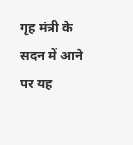गृह मंत्री के सदन में आने पर यह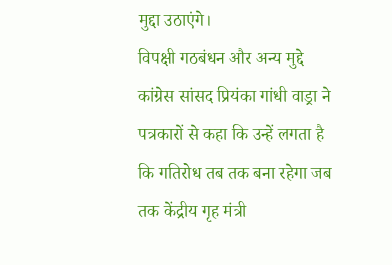मुद्दा उठाएंगे।
विपक्षी गठबंधन और अन्य मुद्दे
कांग्रेस सांसद प्रियंका गांधी वाड्रा ने पत्रकारों से कहा कि उन्हें लगता है कि गतिरोध तब तक बना रहेगा जब तक केंद्रीय गृह मंत्री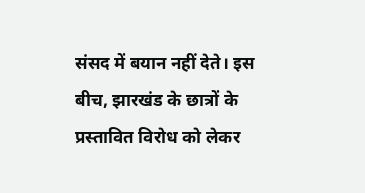संसद में बयान नहीं देते। इस बीच, झारखंड के छात्रों के प्रस्तावित विरोध को लेकर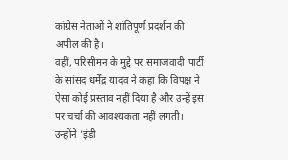कांग्रेस नेताओं ने शांतिपूर्ण प्रदर्शन की अपील की है।
वहीं, परिसीमन के मुद्दे पर समाजवादी पार्टी के सांसद धर्मेंद्र यादव ने कहा कि विपक्ष ने ऐसा कोई प्रस्ताव नहीं दिया है और उन्हें इस पर चर्चा की आवश्यकता नहीं लगती। उन्होंने 'इंडी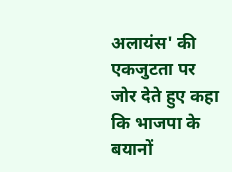अलायंस' की एकजुटता पर जोर देते हुए कहा कि भाजपा के बयानों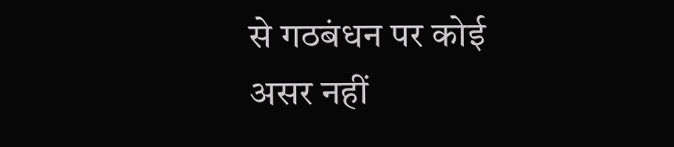से गठबंधन पर कोई असर नहीं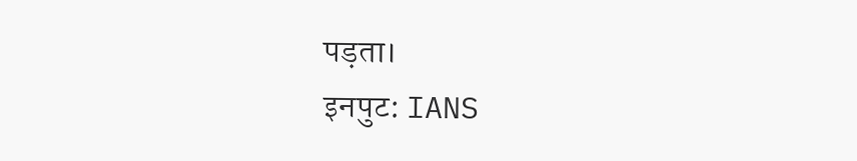पड़ता।
इनपुट: IANS